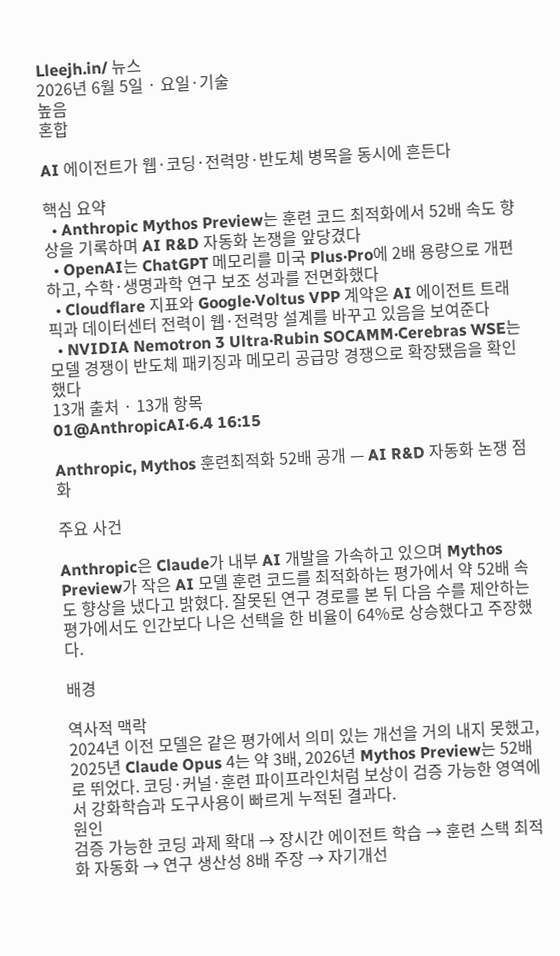Lleejh.in/ 뉴스
2026년 6월 5일 · 요일·기술
높음
혼합

AI 에이전트가 웹·코딩·전력망·반도체 병목을 동시에 흔든다

핵심 요약
  • Anthropic Mythos Preview는 훈련 코드 최적화에서 52배 속도 향상을 기록하며 AI R&D 자동화 논쟁을 앞당겼다
  • OpenAI는 ChatGPT 메모리를 미국 Plus·Pro에 2배 용량으로 개편하고, 수학·생명과학 연구 보조 성과를 전면화했다
  • Cloudflare 지표와 Google·Voltus VPP 계약은 AI 에이전트 트래픽과 데이터센터 전력이 웹·전력망 설계를 바꾸고 있음을 보여준다
  • NVIDIA Nemotron 3 Ultra·Rubin SOCAMM·Cerebras WSE는 모델 경쟁이 반도체 패키징과 메모리 공급망 경쟁으로 확장됐음을 확인했다
13개 출처 · 13개 항목
01@AnthropicAI·6.4 16:15

Anthropic, Mythos 훈련최적화 52배 공개 — AI R&D 자동화 논쟁 점화

주요 사건

Anthropic은 Claude가 내부 AI 개발을 가속하고 있으며 Mythos Preview가 작은 AI 모델 훈련 코드를 최적화하는 평가에서 약 52배 속도 향상을 냈다고 밝혔다. 잘못된 연구 경로를 본 뒤 다음 수를 제안하는 평가에서도 인간보다 나은 선택을 한 비율이 64%로 상승했다고 주장했다.

배경

역사적 맥락
2024년 이전 모델은 같은 평가에서 의미 있는 개선을 거의 내지 못했고, 2025년 Claude Opus 4는 약 3배, 2026년 Mythos Preview는 52배로 뛰었다. 코딩·커널·훈련 파이프라인처럼 보상이 검증 가능한 영역에서 강화학습과 도구사용이 빠르게 누적된 결과다.
원인
검증 가능한 코딩 과제 확대 → 장시간 에이전트 학습 → 훈련 스택 최적화 자동화 → 연구 생산성 8배 주장 → 자기개선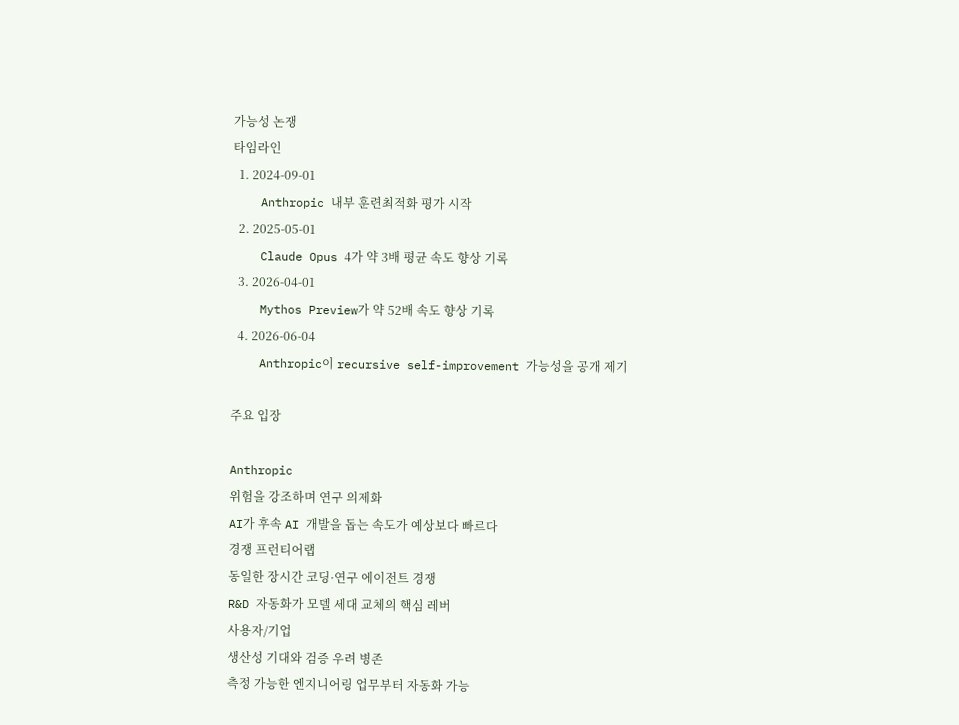가능성 논쟁
타임라인
  1. 2024-09-01
    Anthropic 내부 훈련최적화 평가 시작
  2. 2025-05-01
    Claude Opus 4가 약 3배 평균 속도 향상 기록
  3. 2026-04-01
    Mythos Preview가 약 52배 속도 향상 기록
  4. 2026-06-04
    Anthropic이 recursive self-improvement 가능성을 공개 제기

주요 입장

Anthropic
위험을 강조하며 연구 의제화
AI가 후속 AI 개발을 돕는 속도가 예상보다 빠르다
경쟁 프런티어랩
동일한 장시간 코딩·연구 에이전트 경쟁
R&D 자동화가 모델 세대 교체의 핵심 레버
사용자/기업
생산성 기대와 검증 우려 병존
측정 가능한 엔지니어링 업무부터 자동화 가능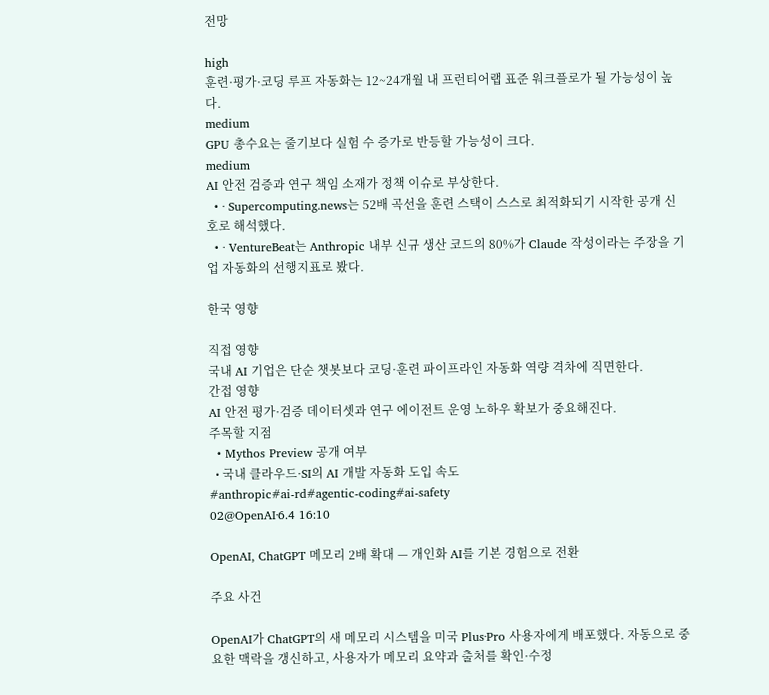전망

high
훈련·평가·코딩 루프 자동화는 12~24개월 내 프런티어랩 표준 워크플로가 될 가능성이 높다.
medium
GPU 총수요는 줄기보다 실험 수 증가로 반등할 가능성이 크다.
medium
AI 안전 검증과 연구 책임 소재가 정책 이슈로 부상한다.
  • · Supercomputing.news는 52배 곡선을 훈련 스택이 스스로 최적화되기 시작한 공개 신호로 해석했다.
  • · VentureBeat는 Anthropic 내부 신규 생산 코드의 80%가 Claude 작성이라는 주장을 기업 자동화의 선행지표로 봤다.

한국 영향

직접 영향
국내 AI 기업은 단순 챗봇보다 코딩·훈련 파이프라인 자동화 역량 격차에 직면한다.
간접 영향
AI 안전 평가·검증 데이터셋과 연구 에이전트 운영 노하우 확보가 중요해진다.
주목할 지점
  • Mythos Preview 공개 여부
  • 국내 클라우드·SI의 AI 개발 자동화 도입 속도
#anthropic#ai-rd#agentic-coding#ai-safety
02@OpenAI·6.4 16:10

OpenAI, ChatGPT 메모리 2배 확대 — 개인화 AI를 기본 경험으로 전환

주요 사건

OpenAI가 ChatGPT의 새 메모리 시스템을 미국 Plus·Pro 사용자에게 배포했다. 자동으로 중요한 맥락을 갱신하고, 사용자가 메모리 요약과 출처를 확인·수정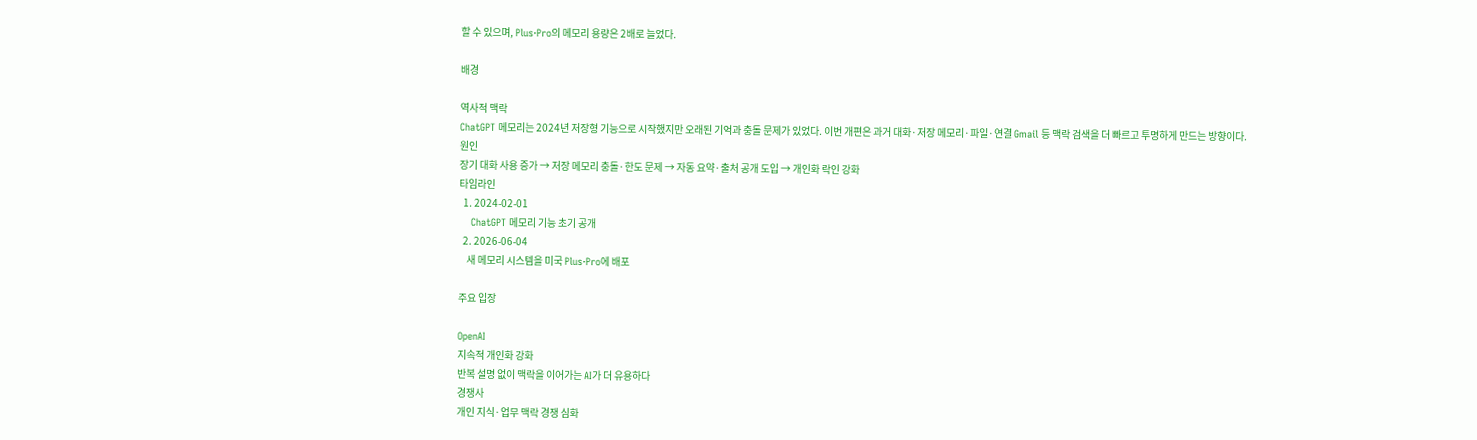할 수 있으며, Plus·Pro의 메모리 용량은 2배로 늘었다.

배경

역사적 맥락
ChatGPT 메모리는 2024년 저장형 기능으로 시작했지만 오래된 기억과 충돌 문제가 있었다. 이번 개편은 과거 대화·저장 메모리·파일·연결 Gmail 등 맥락 검색을 더 빠르고 투명하게 만드는 방향이다.
원인
장기 대화 사용 증가 → 저장 메모리 충돌·한도 문제 → 자동 요약·출처 공개 도입 → 개인화 락인 강화
타임라인
  1. 2024-02-01
    ChatGPT 메모리 기능 초기 공개
  2. 2026-06-04
    새 메모리 시스템을 미국 Plus·Pro에 배포

주요 입장

OpenAI
지속적 개인화 강화
반복 설명 없이 맥락을 이어가는 AI가 더 유용하다
경쟁사
개인 지식·업무 맥락 경쟁 심화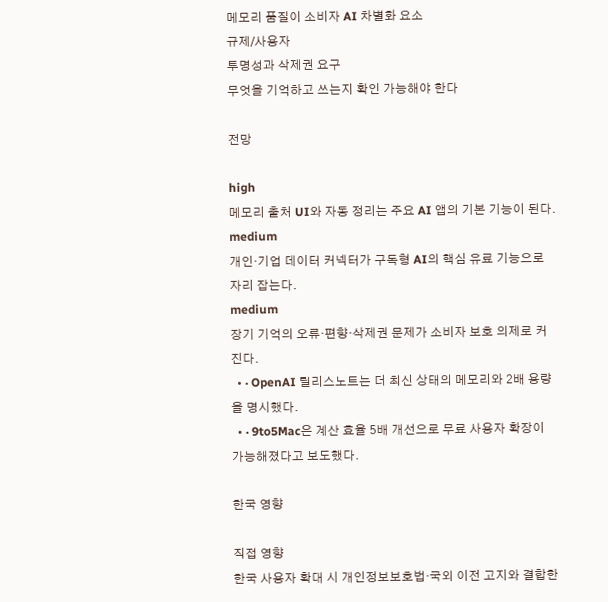메모리 품질이 소비자 AI 차별화 요소
규제/사용자
투명성과 삭제권 요구
무엇을 기억하고 쓰는지 확인 가능해야 한다

전망

high
메모리 출처 UI와 자동 정리는 주요 AI 앱의 기본 기능이 된다.
medium
개인·기업 데이터 커넥터가 구독형 AI의 핵심 유료 기능으로 자리 잡는다.
medium
장기 기억의 오류·편향·삭제권 문제가 소비자 보호 의제로 커진다.
  • · OpenAI 릴리스노트는 더 최신 상태의 메모리와 2배 용량을 명시했다.
  • · 9to5Mac은 계산 효율 5배 개선으로 무료 사용자 확장이 가능해졌다고 보도했다.

한국 영향

직접 영향
한국 사용자 확대 시 개인정보보호법·국외 이전 고지와 결합한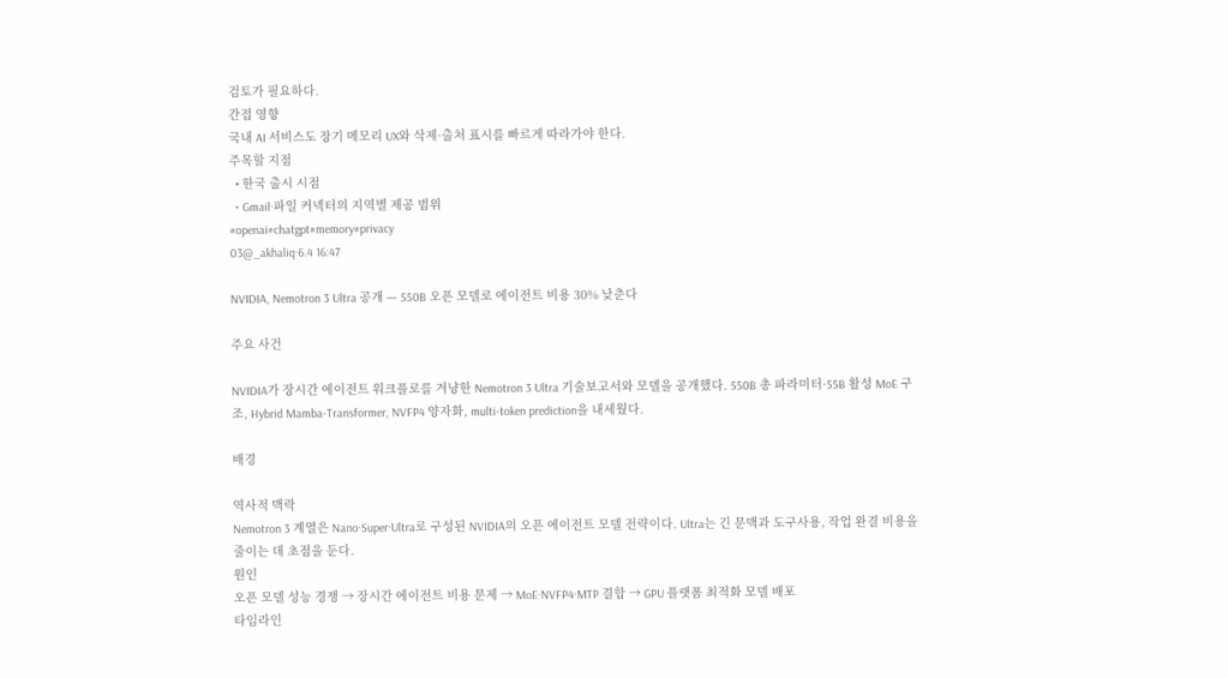검토가 필요하다.
간접 영향
국내 AI 서비스도 장기 메모리 UX와 삭제·출처 표시를 빠르게 따라가야 한다.
주목할 지점
  • 한국 출시 시점
  • Gmail·파일 커넥터의 지역별 제공 범위
#openai#chatgpt#memory#privacy
03@_akhaliq·6.4 16:47

NVIDIA, Nemotron 3 Ultra 공개 — 550B 오픈 모델로 에이전트 비용 30% 낮춘다

주요 사건

NVIDIA가 장시간 에이전트 워크플로를 겨냥한 Nemotron 3 Ultra 기술보고서와 모델을 공개했다. 550B 총 파라미터·55B 활성 MoE 구조, Hybrid Mamba-Transformer, NVFP4 양자화, multi-token prediction을 내세웠다.

배경

역사적 맥락
Nemotron 3 계열은 Nano·Super·Ultra로 구성된 NVIDIA의 오픈 에이전트 모델 전략이다. Ultra는 긴 문맥과 도구사용, 작업 완결 비용을 줄이는 데 초점을 둔다.
원인
오픈 모델 성능 경쟁 → 장시간 에이전트 비용 문제 → MoE·NVFP4·MTP 결합 → GPU 플랫폼 최적화 모델 배포
타임라인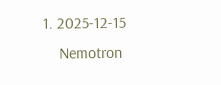1. 2025-12-15
    Nemotron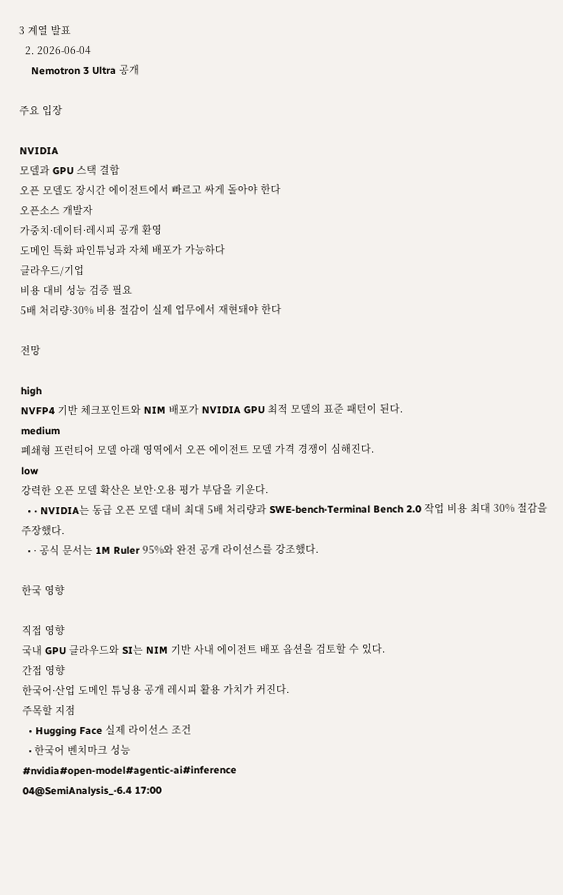3 계열 발표
  2. 2026-06-04
    Nemotron 3 Ultra 공개

주요 입장

NVIDIA
모델과 GPU 스택 결합
오픈 모델도 장시간 에이전트에서 빠르고 싸게 돌아야 한다
오픈소스 개발자
가중치·데이터·레시피 공개 환영
도메인 특화 파인튜닝과 자체 배포가 가능하다
클라우드/기업
비용 대비 성능 검증 필요
5배 처리량·30% 비용 절감이 실제 업무에서 재현돼야 한다

전망

high
NVFP4 기반 체크포인트와 NIM 배포가 NVIDIA GPU 최적 모델의 표준 패턴이 된다.
medium
폐쇄형 프런티어 모델 아래 영역에서 오픈 에이전트 모델 가격 경쟁이 심해진다.
low
강력한 오픈 모델 확산은 보안·오용 평가 부담을 키운다.
  • · NVIDIA는 동급 오픈 모델 대비 최대 5배 처리량과 SWE-bench·Terminal Bench 2.0 작업 비용 최대 30% 절감을 주장했다.
  • · 공식 문서는 1M Ruler 95%와 완전 공개 라이선스를 강조했다.

한국 영향

직접 영향
국내 GPU 클라우드와 SI는 NIM 기반 사내 에이전트 배포 옵션을 검토할 수 있다.
간접 영향
한국어·산업 도메인 튜닝용 공개 레시피 활용 가치가 커진다.
주목할 지점
  • Hugging Face 실제 라이선스 조건
  • 한국어 벤치마크 성능
#nvidia#open-model#agentic-ai#inference
04@SemiAnalysis_·6.4 17:00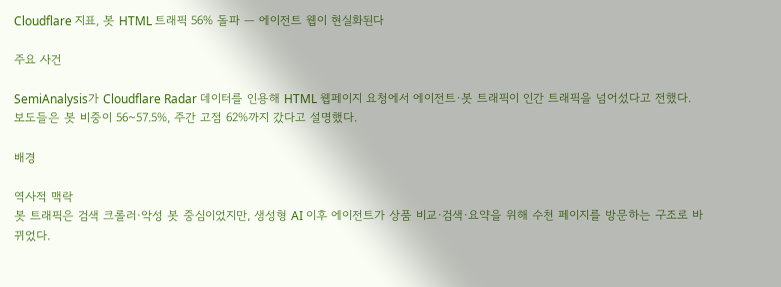Cloudflare 지표, 봇 HTML 트래픽 56% 돌파 — 에이전트 웹이 현실화된다

주요 사건

SemiAnalysis가 Cloudflare Radar 데이터를 인용해 HTML 웹페이지 요청에서 에이전트·봇 트래픽이 인간 트래픽을 넘어섰다고 전했다. 보도들은 봇 비중이 56~57.5%, 주간 고점 62%까지 갔다고 설명했다.

배경

역사적 맥락
봇 트래픽은 검색 크롤러·악성 봇 중심이었지만, 생성형 AI 이후 에이전트가 상품 비교·검색·요약을 위해 수천 페이지를 방문하는 구조로 바뀌었다.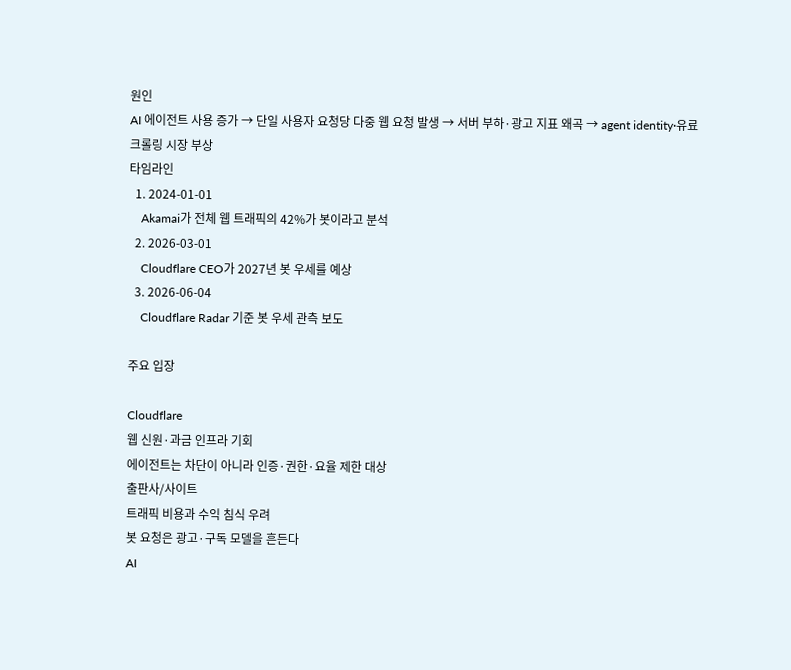원인
AI 에이전트 사용 증가 → 단일 사용자 요청당 다중 웹 요청 발생 → 서버 부하·광고 지표 왜곡 → agent identity·유료 크롤링 시장 부상
타임라인
  1. 2024-01-01
    Akamai가 전체 웹 트래픽의 42%가 봇이라고 분석
  2. 2026-03-01
    Cloudflare CEO가 2027년 봇 우세를 예상
  3. 2026-06-04
    Cloudflare Radar 기준 봇 우세 관측 보도

주요 입장

Cloudflare
웹 신원·과금 인프라 기회
에이전트는 차단이 아니라 인증·권한·요율 제한 대상
출판사/사이트
트래픽 비용과 수익 침식 우려
봇 요청은 광고·구독 모델을 흔든다
AI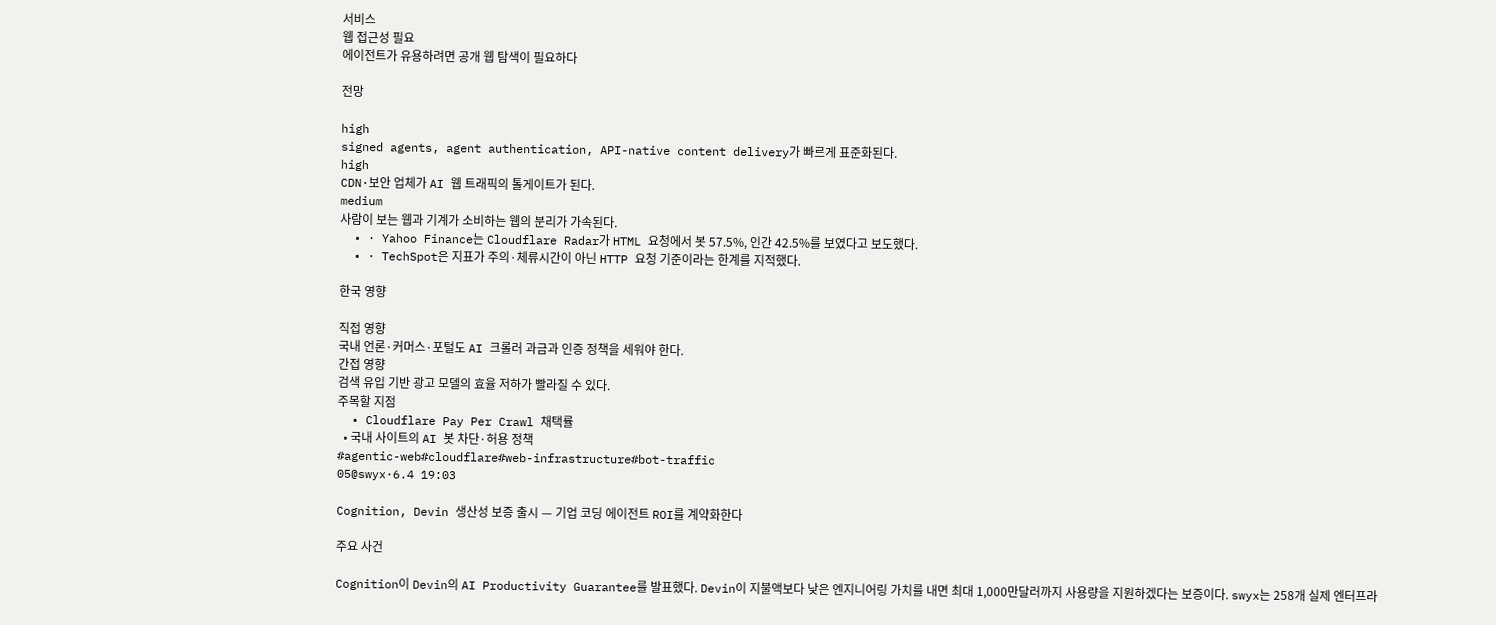서비스
웹 접근성 필요
에이전트가 유용하려면 공개 웹 탐색이 필요하다

전망

high
signed agents, agent authentication, API-native content delivery가 빠르게 표준화된다.
high
CDN·보안 업체가 AI 웹 트래픽의 톨게이트가 된다.
medium
사람이 보는 웹과 기계가 소비하는 웹의 분리가 가속된다.
  • · Yahoo Finance는 Cloudflare Radar가 HTML 요청에서 봇 57.5%, 인간 42.5%를 보였다고 보도했다.
  • · TechSpot은 지표가 주의·체류시간이 아닌 HTTP 요청 기준이라는 한계를 지적했다.

한국 영향

직접 영향
국내 언론·커머스·포털도 AI 크롤러 과금과 인증 정책을 세워야 한다.
간접 영향
검색 유입 기반 광고 모델의 효율 저하가 빨라질 수 있다.
주목할 지점
  • Cloudflare Pay Per Crawl 채택률
  • 국내 사이트의 AI 봇 차단·허용 정책
#agentic-web#cloudflare#web-infrastructure#bot-traffic
05@swyx·6.4 19:03

Cognition, Devin 생산성 보증 출시 — 기업 코딩 에이전트 ROI를 계약화한다

주요 사건

Cognition이 Devin의 AI Productivity Guarantee를 발표했다. Devin이 지불액보다 낮은 엔지니어링 가치를 내면 최대 1,000만달러까지 사용량을 지원하겠다는 보증이다. swyx는 258개 실제 엔터프라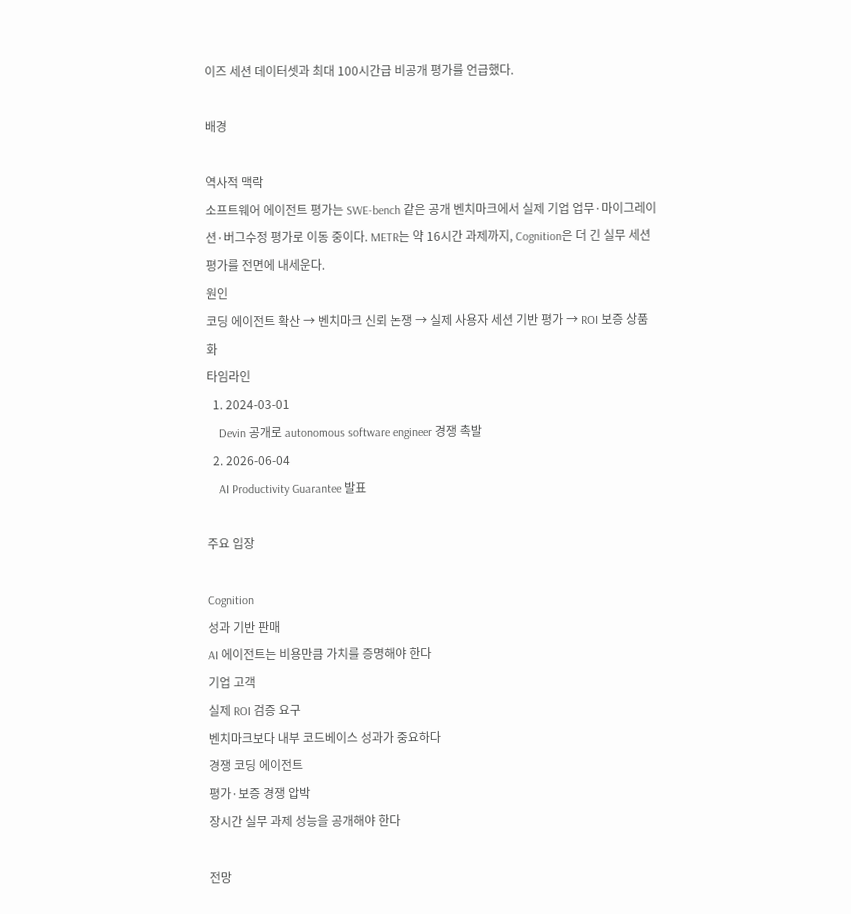이즈 세션 데이터셋과 최대 100시간급 비공개 평가를 언급했다.

배경

역사적 맥락
소프트웨어 에이전트 평가는 SWE-bench 같은 공개 벤치마크에서 실제 기업 업무·마이그레이션·버그수정 평가로 이동 중이다. METR는 약 16시간 과제까지, Cognition은 더 긴 실무 세션 평가를 전면에 내세운다.
원인
코딩 에이전트 확산 → 벤치마크 신뢰 논쟁 → 실제 사용자 세션 기반 평가 → ROI 보증 상품화
타임라인
  1. 2024-03-01
    Devin 공개로 autonomous software engineer 경쟁 촉발
  2. 2026-06-04
    AI Productivity Guarantee 발표

주요 입장

Cognition
성과 기반 판매
AI 에이전트는 비용만큼 가치를 증명해야 한다
기업 고객
실제 ROI 검증 요구
벤치마크보다 내부 코드베이스 성과가 중요하다
경쟁 코딩 에이전트
평가·보증 경쟁 압박
장시간 실무 과제 성능을 공개해야 한다

전망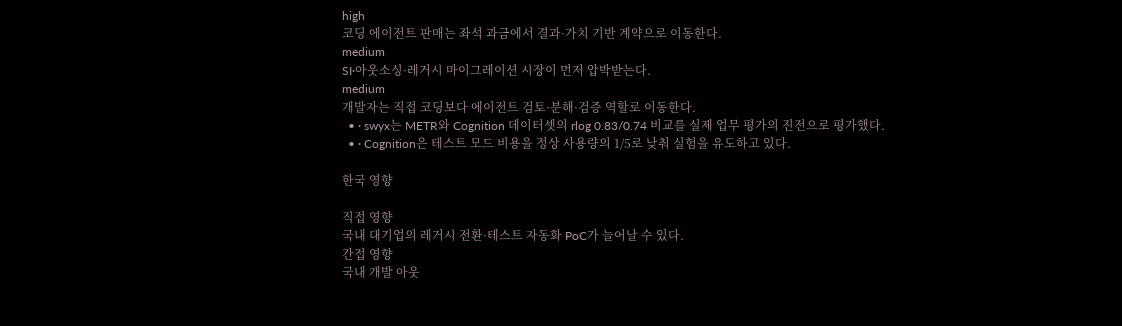high
코딩 에이전트 판매는 좌석 과금에서 결과·가치 기반 계약으로 이동한다.
medium
SI·아웃소싱·레거시 마이그레이션 시장이 먼저 압박받는다.
medium
개발자는 직접 코딩보다 에이전트 검토·분해·검증 역할로 이동한다.
  • · swyx는 METR와 Cognition 데이터셋의 rlog 0.83/0.74 비교를 실제 업무 평가의 진전으로 평가했다.
  • · Cognition은 테스트 모드 비용을 정상 사용량의 1/5로 낮춰 실험을 유도하고 있다.

한국 영향

직접 영향
국내 대기업의 레거시 전환·테스트 자동화 PoC가 늘어날 수 있다.
간접 영향
국내 개발 아웃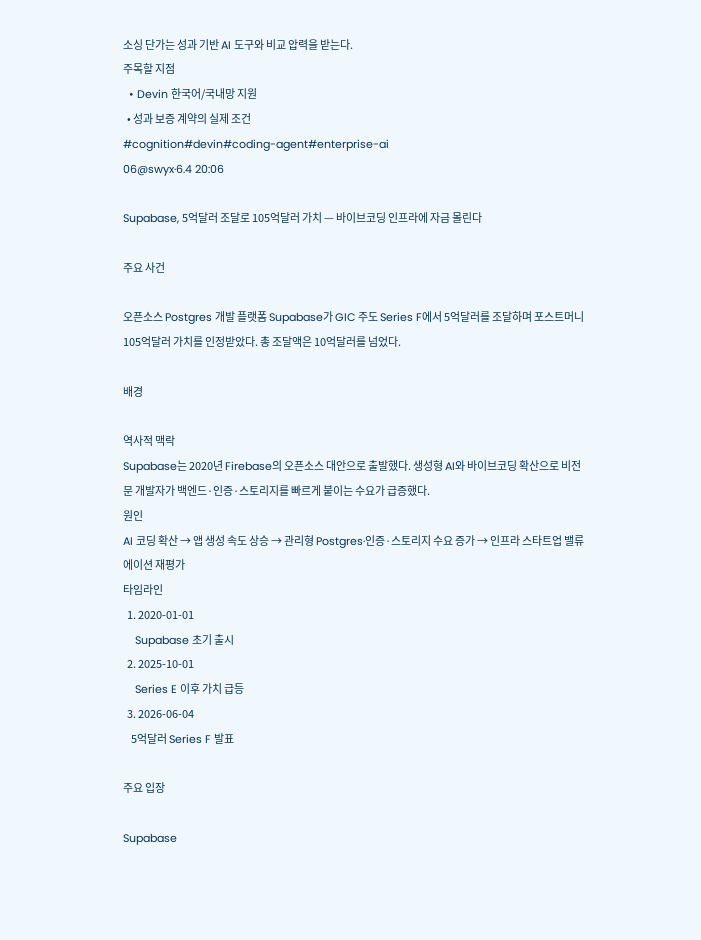소싱 단가는 성과 기반 AI 도구와 비교 압력을 받는다.
주목할 지점
  • Devin 한국어/국내망 지원
  • 성과 보증 계약의 실제 조건
#cognition#devin#coding-agent#enterprise-ai
06@swyx·6.4 20:06

Supabase, 5억달러 조달로 105억달러 가치 — 바이브코딩 인프라에 자금 몰린다

주요 사건

오픈소스 Postgres 개발 플랫폼 Supabase가 GIC 주도 Series F에서 5억달러를 조달하며 포스트머니 105억달러 가치를 인정받았다. 총 조달액은 10억달러를 넘었다.

배경

역사적 맥락
Supabase는 2020년 Firebase의 오픈소스 대안으로 출발했다. 생성형 AI와 바이브코딩 확산으로 비전문 개발자가 백엔드·인증·스토리지를 빠르게 붙이는 수요가 급증했다.
원인
AI 코딩 확산 → 앱 생성 속도 상승 → 관리형 Postgres·인증·스토리지 수요 증가 → 인프라 스타트업 밸류에이션 재평가
타임라인
  1. 2020-01-01
    Supabase 초기 출시
  2. 2025-10-01
    Series E 이후 가치 급등
  3. 2026-06-04
    5억달러 Series F 발표

주요 입장

Supabase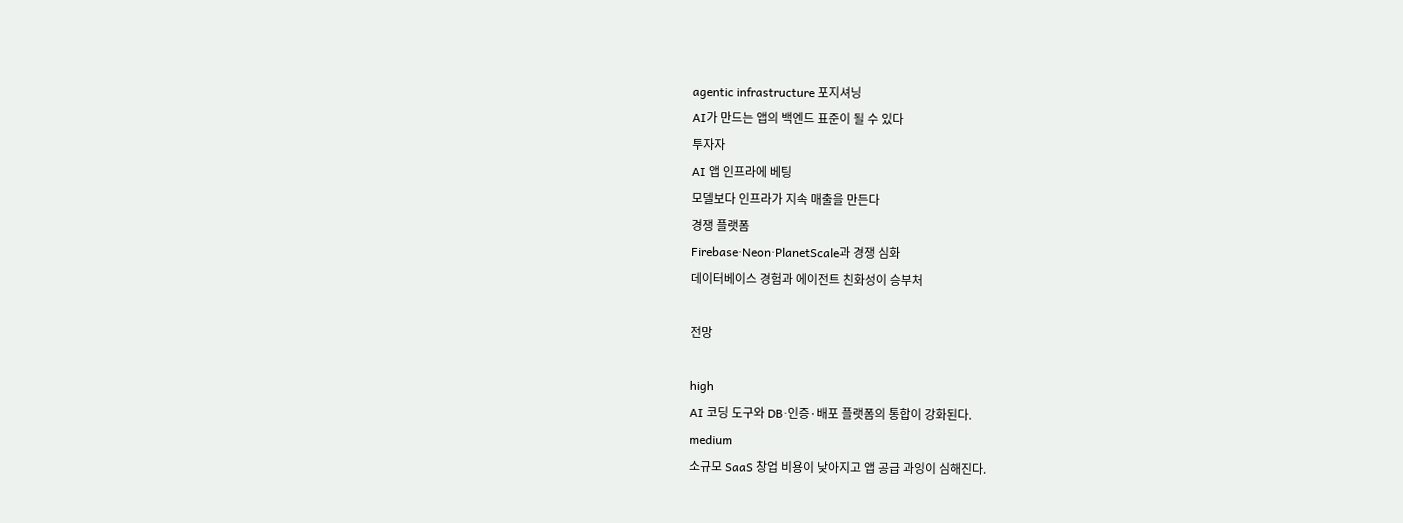agentic infrastructure 포지셔닝
AI가 만드는 앱의 백엔드 표준이 될 수 있다
투자자
AI 앱 인프라에 베팅
모델보다 인프라가 지속 매출을 만든다
경쟁 플랫폼
Firebase·Neon·PlanetScale과 경쟁 심화
데이터베이스 경험과 에이전트 친화성이 승부처

전망

high
AI 코딩 도구와 DB·인증·배포 플랫폼의 통합이 강화된다.
medium
소규모 SaaS 창업 비용이 낮아지고 앱 공급 과잉이 심해진다.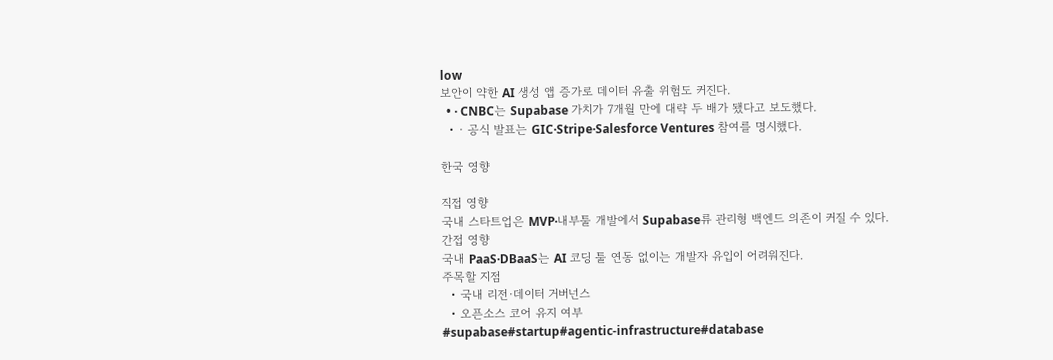low
보안이 약한 AI 생성 앱 증가로 데이터 유출 위험도 커진다.
  • · CNBC는 Supabase 가치가 7개월 만에 대략 두 배가 됐다고 보도했다.
  • · 공식 발표는 GIC·Stripe·Salesforce Ventures 참여를 명시했다.

한국 영향

직접 영향
국내 스타트업은 MVP·내부툴 개발에서 Supabase류 관리형 백엔드 의존이 커질 수 있다.
간접 영향
국내 PaaS·DBaaS는 AI 코딩 툴 연동 없이는 개발자 유입이 어려워진다.
주목할 지점
  • 국내 리전·데이터 거버넌스
  • 오픈소스 코어 유지 여부
#supabase#startup#agentic-infrastructure#database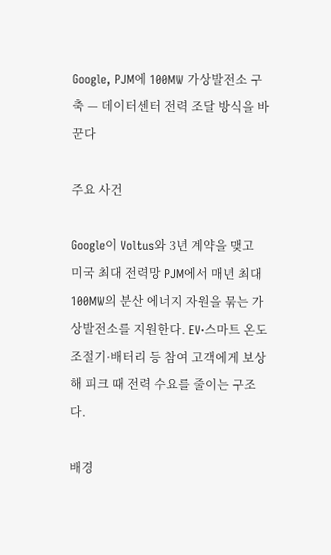Google, PJM에 100MW 가상발전소 구축 — 데이터센터 전력 조달 방식을 바꾼다

주요 사건

Google이 Voltus와 3년 계약을 맺고 미국 최대 전력망 PJM에서 매년 최대 100MW의 분산 에너지 자원을 묶는 가상발전소를 지원한다. EV·스마트 온도조절기·배터리 등 참여 고객에게 보상해 피크 때 전력 수요를 줄이는 구조다.

배경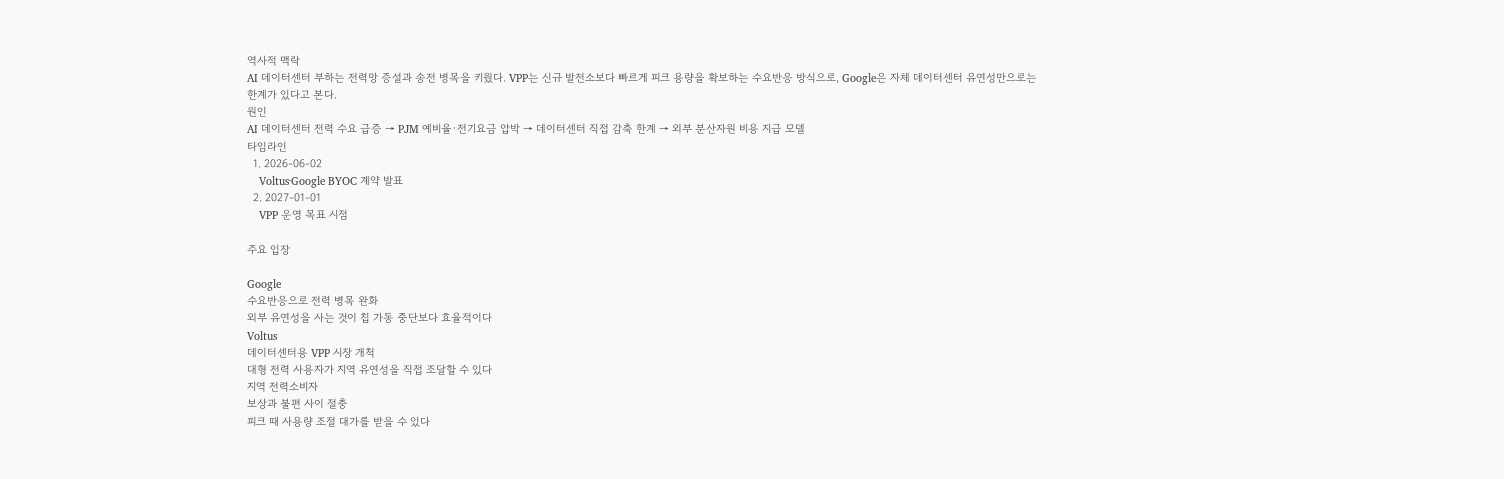역사적 맥락
AI 데이터센터 부하는 전력망 증설과 송전 병목을 키웠다. VPP는 신규 발전소보다 빠르게 피크 용량을 확보하는 수요반응 방식으로, Google은 자체 데이터센터 유연성만으로는 한계가 있다고 본다.
원인
AI 데이터센터 전력 수요 급증 → PJM 예비율·전기요금 압박 → 데이터센터 직접 감축 한계 → 외부 분산자원 비용 지급 모델
타임라인
  1. 2026-06-02
    Voltus·Google BYOC 계약 발표
  2. 2027-01-01
    VPP 운영 목표 시점

주요 입장

Google
수요반응으로 전력 병목 완화
외부 유연성을 사는 것이 칩 가동 중단보다 효율적이다
Voltus
데이터센터용 VPP 시장 개척
대형 전력 사용자가 지역 유연성을 직접 조달할 수 있다
지역 전력소비자
보상과 불편 사이 절충
피크 때 사용량 조절 대가를 받을 수 있다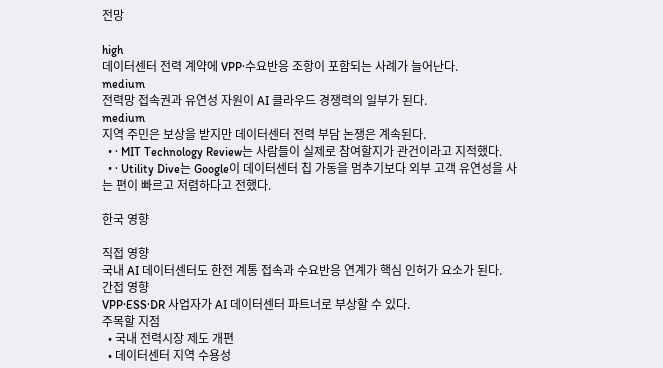전망

high
데이터센터 전력 계약에 VPP·수요반응 조항이 포함되는 사례가 늘어난다.
medium
전력망 접속권과 유연성 자원이 AI 클라우드 경쟁력의 일부가 된다.
medium
지역 주민은 보상을 받지만 데이터센터 전력 부담 논쟁은 계속된다.
  • · MIT Technology Review는 사람들이 실제로 참여할지가 관건이라고 지적했다.
  • · Utility Dive는 Google이 데이터센터 칩 가동을 멈추기보다 외부 고객 유연성을 사는 편이 빠르고 저렴하다고 전했다.

한국 영향

직접 영향
국내 AI 데이터센터도 한전 계통 접속과 수요반응 연계가 핵심 인허가 요소가 된다.
간접 영향
VPP·ESS·DR 사업자가 AI 데이터센터 파트너로 부상할 수 있다.
주목할 지점
  • 국내 전력시장 제도 개편
  • 데이터센터 지역 수용성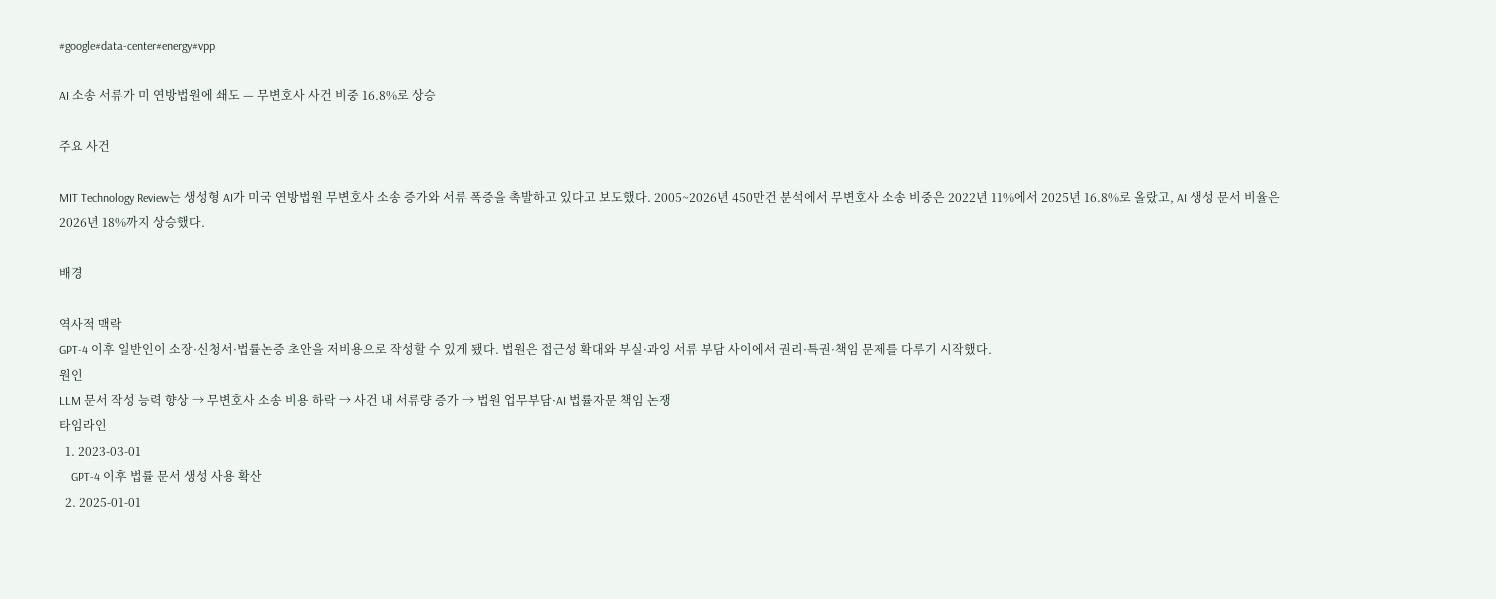#google#data-center#energy#vpp

AI 소송 서류가 미 연방법원에 쇄도 — 무변호사 사건 비중 16.8%로 상승

주요 사건

MIT Technology Review는 생성형 AI가 미국 연방법원 무변호사 소송 증가와 서류 폭증을 촉발하고 있다고 보도했다. 2005~2026년 450만건 분석에서 무변호사 소송 비중은 2022년 11%에서 2025년 16.8%로 올랐고, AI 생성 문서 비율은 2026년 18%까지 상승했다.

배경

역사적 맥락
GPT-4 이후 일반인이 소장·신청서·법률논증 초안을 저비용으로 작성할 수 있게 됐다. 법원은 접근성 확대와 부실·과잉 서류 부담 사이에서 권리·특권·책임 문제를 다루기 시작했다.
원인
LLM 문서 작성 능력 향상 → 무변호사 소송 비용 하락 → 사건 내 서류량 증가 → 법원 업무부담·AI 법률자문 책임 논쟁
타임라인
  1. 2023-03-01
    GPT-4 이후 법률 문서 생성 사용 확산
  2. 2025-01-01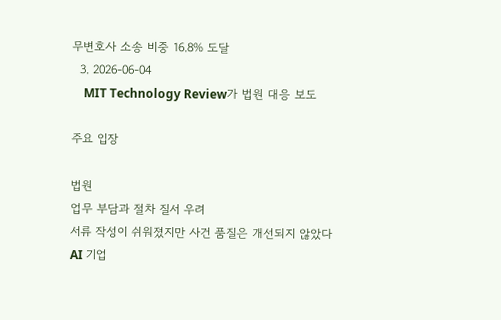무변호사 소송 비중 16.8% 도달
  3. 2026-06-04
    MIT Technology Review가 법원 대응 보도

주요 입장

법원
업무 부담과 절차 질서 우려
서류 작성이 쉬워졌지만 사건 품질은 개선되지 않았다
AI 기업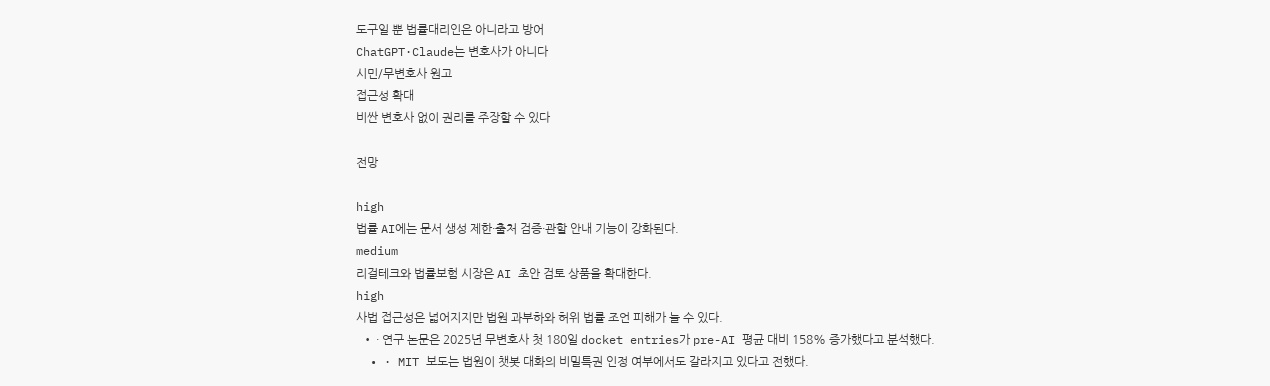도구일 뿐 법률대리인은 아니라고 방어
ChatGPT·Claude는 변호사가 아니다
시민/무변호사 원고
접근성 확대
비싼 변호사 없이 권리를 주장할 수 있다

전망

high
법률 AI에는 문서 생성 제한·출처 검증·관할 안내 기능이 강화된다.
medium
리걸테크와 법률보험 시장은 AI 초안 검토 상품을 확대한다.
high
사법 접근성은 넓어지지만 법원 과부하와 허위 법률 조언 피해가 늘 수 있다.
  • · 연구 논문은 2025년 무변호사 첫 180일 docket entries가 pre-AI 평균 대비 158% 증가했다고 분석했다.
  • · MIT 보도는 법원이 챗봇 대화의 비밀특권 인정 여부에서도 갈라지고 있다고 전했다.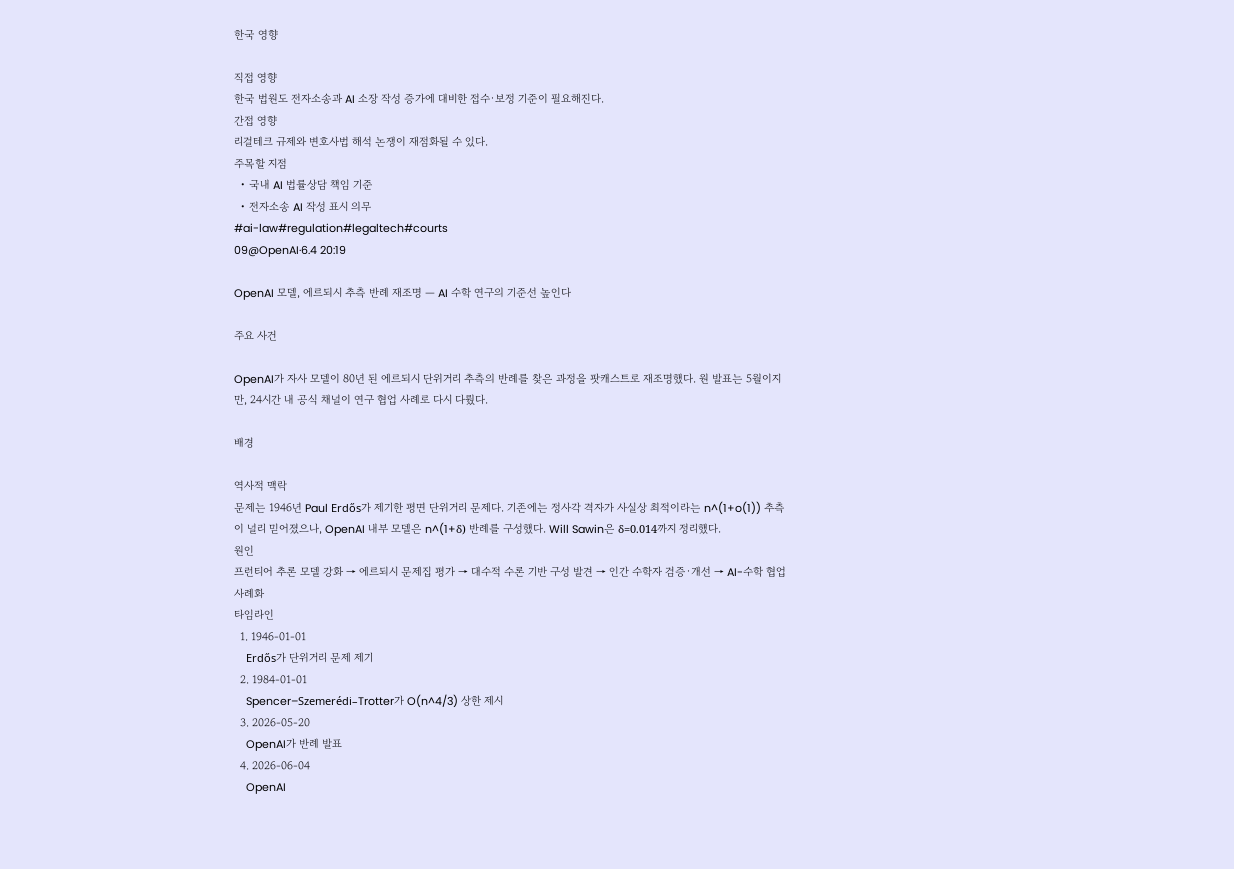한국 영향

직접 영향
한국 법원도 전자소송과 AI 소장 작성 증가에 대비한 접수·보정 기준이 필요해진다.
간접 영향
리걸테크 규제와 변호사법 해석 논쟁이 재점화될 수 있다.
주목할 지점
  • 국내 AI 법률상담 책임 기준
  • 전자소송 AI 작성 표시 의무
#ai-law#regulation#legaltech#courts
09@OpenAI·6.4 20:19

OpenAI 모델, 에르되시 추측 반례 재조명 — AI 수학 연구의 기준선 높인다

주요 사건

OpenAI가 자사 모델이 80년 된 에르되시 단위거리 추측의 반례를 찾은 과정을 팟캐스트로 재조명했다. 원 발표는 5월이지만, 24시간 내 공식 채널이 연구 협업 사례로 다시 다뤘다.

배경

역사적 맥락
문제는 1946년 Paul Erdős가 제기한 평면 단위거리 문제다. 기존에는 정사각 격자가 사실상 최적이라는 n^(1+o(1)) 추측이 널리 믿어졌으나, OpenAI 내부 모델은 n^(1+δ) 반례를 구성했다. Will Sawin은 δ=0.014까지 정리했다.
원인
프런티어 추론 모델 강화 → 에르되시 문제집 평가 → 대수적 수론 기반 구성 발견 → 인간 수학자 검증·개선 → AI-수학 협업 사례화
타임라인
  1. 1946-01-01
    Erdős가 단위거리 문제 제기
  2. 1984-01-01
    Spencer–Szemerédi–Trotter가 O(n^4/3) 상한 제시
  3. 2026-05-20
    OpenAI가 반례 발표
  4. 2026-06-04
    OpenAI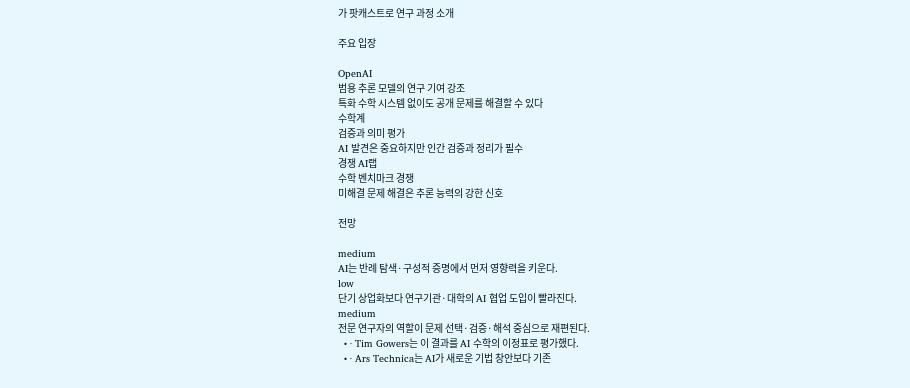가 팟캐스트로 연구 과정 소개

주요 입장

OpenAI
범용 추론 모델의 연구 기여 강조
특화 수학 시스템 없이도 공개 문제를 해결할 수 있다
수학계
검증과 의미 평가
AI 발견은 중요하지만 인간 검증과 정리가 필수
경쟁 AI랩
수학 벤치마크 경쟁
미해결 문제 해결은 추론 능력의 강한 신호

전망

medium
AI는 반례 탐색·구성적 증명에서 먼저 영향력을 키운다.
low
단기 상업화보다 연구기관·대학의 AI 협업 도입이 빨라진다.
medium
전문 연구자의 역할이 문제 선택·검증·해석 중심으로 재편된다.
  • · Tim Gowers는 이 결과를 AI 수학의 이정표로 평가했다.
  • · Ars Technica는 AI가 새로운 기법 창안보다 기존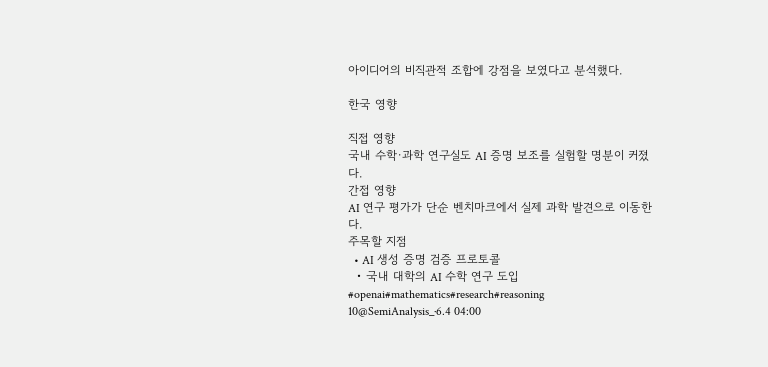아이디어의 비직관적 조합에 강점을 보였다고 분석했다.

한국 영향

직접 영향
국내 수학·과학 연구실도 AI 증명 보조를 실험할 명분이 커졌다.
간접 영향
AI 연구 평가가 단순 벤치마크에서 실제 과학 발견으로 이동한다.
주목할 지점
  • AI 생성 증명 검증 프로토콜
  • 국내 대학의 AI 수학 연구 도입
#openai#mathematics#research#reasoning
10@SemiAnalysis_·6.4 04:00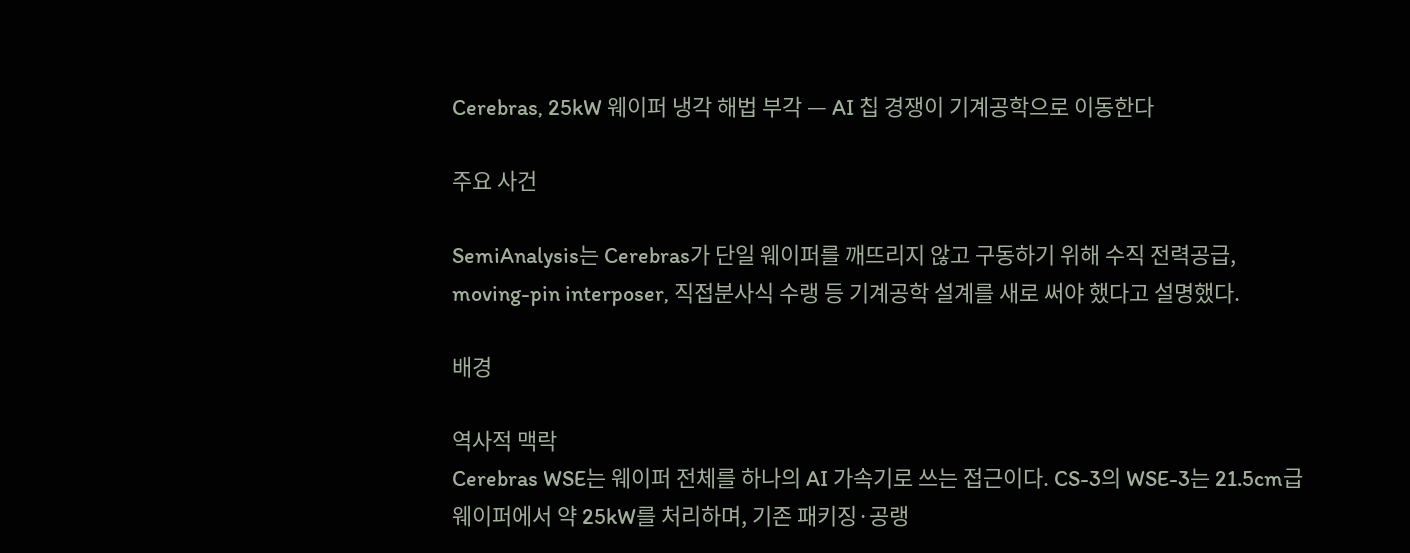Cerebras, 25kW 웨이퍼 냉각 해법 부각 — AI 칩 경쟁이 기계공학으로 이동한다

주요 사건

SemiAnalysis는 Cerebras가 단일 웨이퍼를 깨뜨리지 않고 구동하기 위해 수직 전력공급, moving-pin interposer, 직접분사식 수랭 등 기계공학 설계를 새로 써야 했다고 설명했다.

배경

역사적 맥락
Cerebras WSE는 웨이퍼 전체를 하나의 AI 가속기로 쓰는 접근이다. CS-3의 WSE-3는 21.5cm급 웨이퍼에서 약 25kW를 처리하며, 기존 패키징·공랭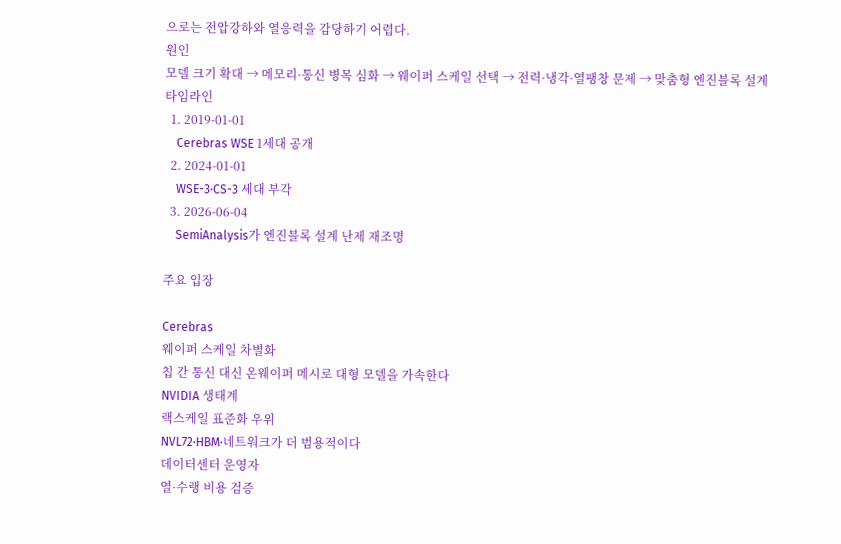으로는 전압강하와 열응력을 감당하기 어렵다.
원인
모델 크기 확대 → 메모리·통신 병목 심화 → 웨이퍼 스케일 선택 → 전력·냉각·열팽창 문제 → 맞춤형 엔진블록 설계
타임라인
  1. 2019-01-01
    Cerebras WSE 1세대 공개
  2. 2024-01-01
    WSE-3·CS-3 세대 부각
  3. 2026-06-04
    SemiAnalysis가 엔진블록 설계 난제 재조명

주요 입장

Cerebras
웨이퍼 스케일 차별화
칩 간 통신 대신 온웨이퍼 메시로 대형 모델을 가속한다
NVIDIA 생태계
랙스케일 표준화 우위
NVL72·HBM·네트워크가 더 범용적이다
데이터센터 운영자
열·수랭 비용 검증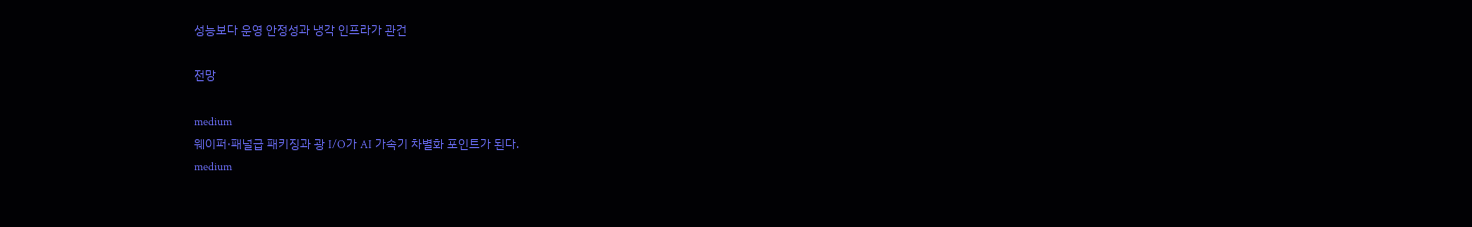성능보다 운영 안정성과 냉각 인프라가 관건

전망

medium
웨이퍼·패널급 패키징과 광 I/O가 AI 가속기 차별화 포인트가 된다.
medium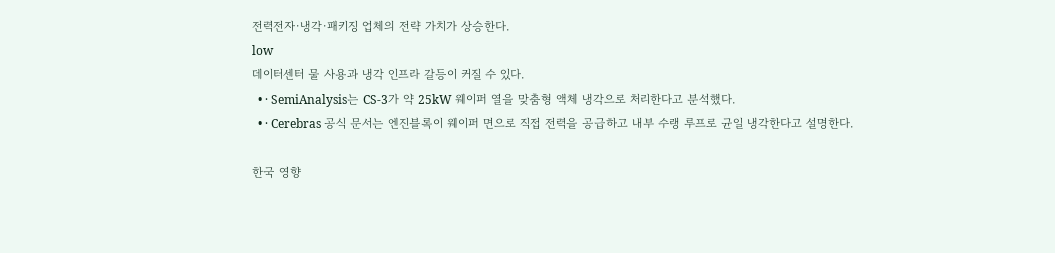전력전자·냉각·패키징 업체의 전략 가치가 상승한다.
low
데이터센터 물 사용과 냉각 인프라 갈등이 커질 수 있다.
  • · SemiAnalysis는 CS-3가 약 25kW 웨이퍼 열을 맞춤형 액체 냉각으로 처리한다고 분석했다.
  • · Cerebras 공식 문서는 엔진블록이 웨이퍼 면으로 직접 전력을 공급하고 내부 수랭 루프로 균일 냉각한다고 설명한다.

한국 영향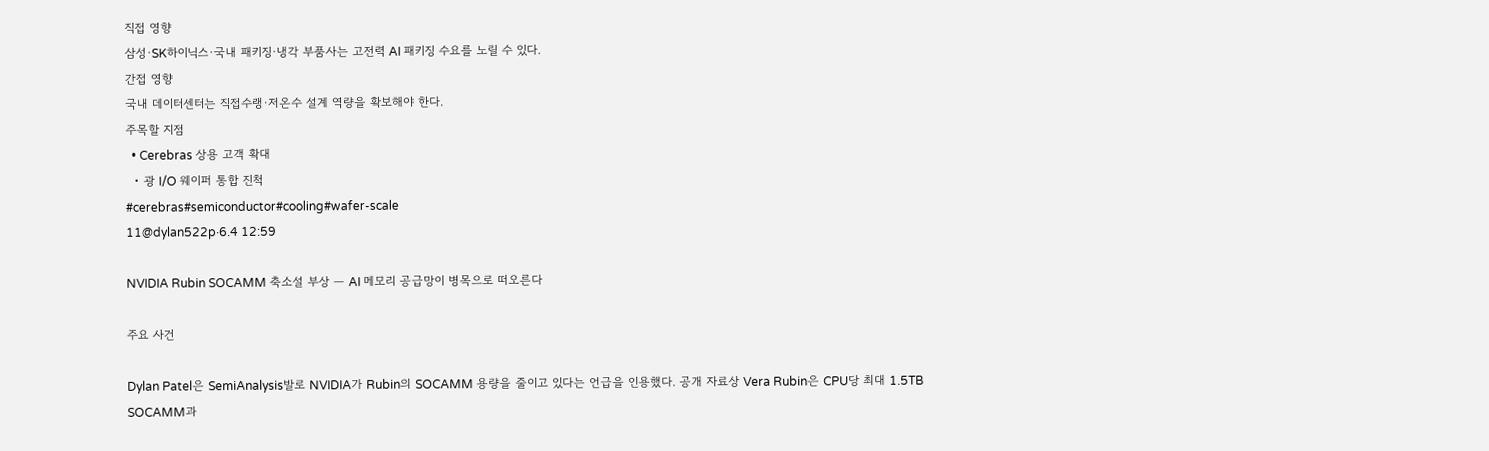직접 영향
삼성·SK하이닉스·국내 패키징·냉각 부품사는 고전력 AI 패키징 수요를 노릴 수 있다.
간접 영향
국내 데이터센터는 직접수랭·저온수 설계 역량을 확보해야 한다.
주목할 지점
  • Cerebras 상용 고객 확대
  • 광 I/O 웨이퍼 통합 진척
#cerebras#semiconductor#cooling#wafer-scale
11@dylan522p·6.4 12:59

NVIDIA Rubin SOCAMM 축소설 부상 — AI 메모리 공급망이 병목으로 떠오른다

주요 사건

Dylan Patel은 SemiAnalysis발로 NVIDIA가 Rubin의 SOCAMM 용량을 줄이고 있다는 언급을 인용했다. 공개 자료상 Vera Rubin은 CPU당 최대 1.5TB SOCAMM과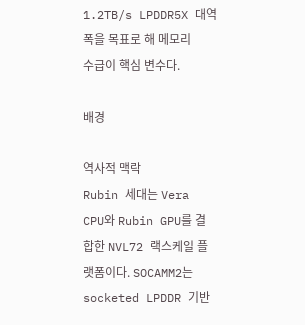1.2TB/s LPDDR5X 대역폭을 목표로 해 메모리 수급이 핵심 변수다.

배경

역사적 맥락
Rubin 세대는 Vera CPU와 Rubin GPU를 결합한 NVL72 랙스케일 플랫폼이다. SOCAMM2는 socketed LPDDR 기반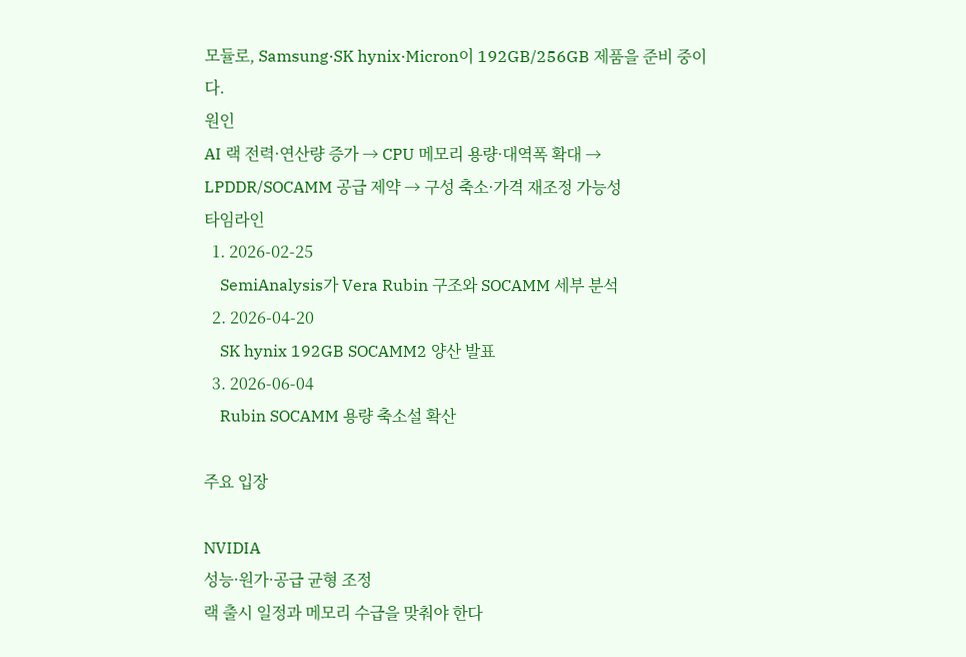모듈로, Samsung·SK hynix·Micron이 192GB/256GB 제품을 준비 중이다.
원인
AI 랙 전력·연산량 증가 → CPU 메모리 용량·대역폭 확대 → LPDDR/SOCAMM 공급 제약 → 구성 축소·가격 재조정 가능성
타임라인
  1. 2026-02-25
    SemiAnalysis가 Vera Rubin 구조와 SOCAMM 세부 분석
  2. 2026-04-20
    SK hynix 192GB SOCAMM2 양산 발표
  3. 2026-06-04
    Rubin SOCAMM 용량 축소설 확산

주요 입장

NVIDIA
성능·원가·공급 균형 조정
랙 출시 일정과 메모리 수급을 맞춰야 한다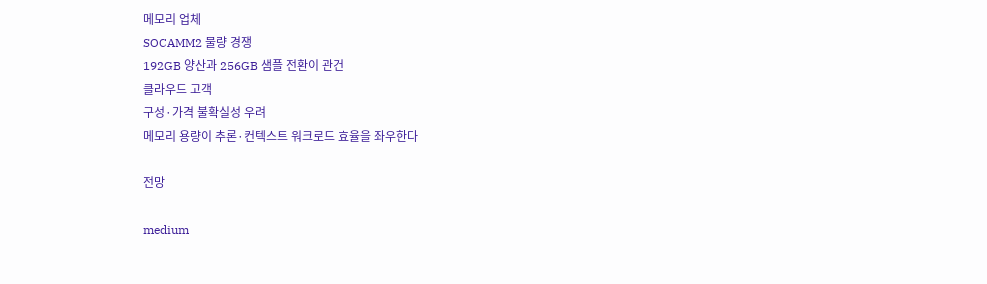메모리 업체
SOCAMM2 물량 경쟁
192GB 양산과 256GB 샘플 전환이 관건
클라우드 고객
구성·가격 불확실성 우려
메모리 용량이 추론·컨텍스트 워크로드 효율을 좌우한다

전망

medium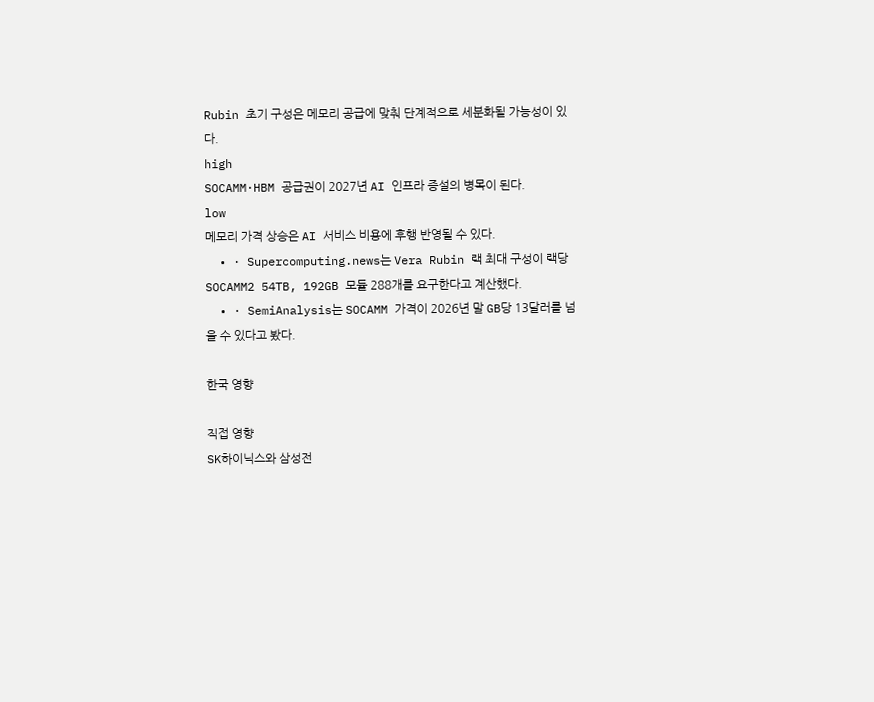Rubin 초기 구성은 메모리 공급에 맞춰 단계적으로 세분화될 가능성이 있다.
high
SOCAMM·HBM 공급권이 2027년 AI 인프라 증설의 병목이 된다.
low
메모리 가격 상승은 AI 서비스 비용에 후행 반영될 수 있다.
  • · Supercomputing.news는 Vera Rubin 랙 최대 구성이 랙당 SOCAMM2 54TB, 192GB 모듈 288개를 요구한다고 계산했다.
  • · SemiAnalysis는 SOCAMM 가격이 2026년 말 GB당 13달러를 넘을 수 있다고 봤다.

한국 영향

직접 영향
SK하이닉스와 삼성전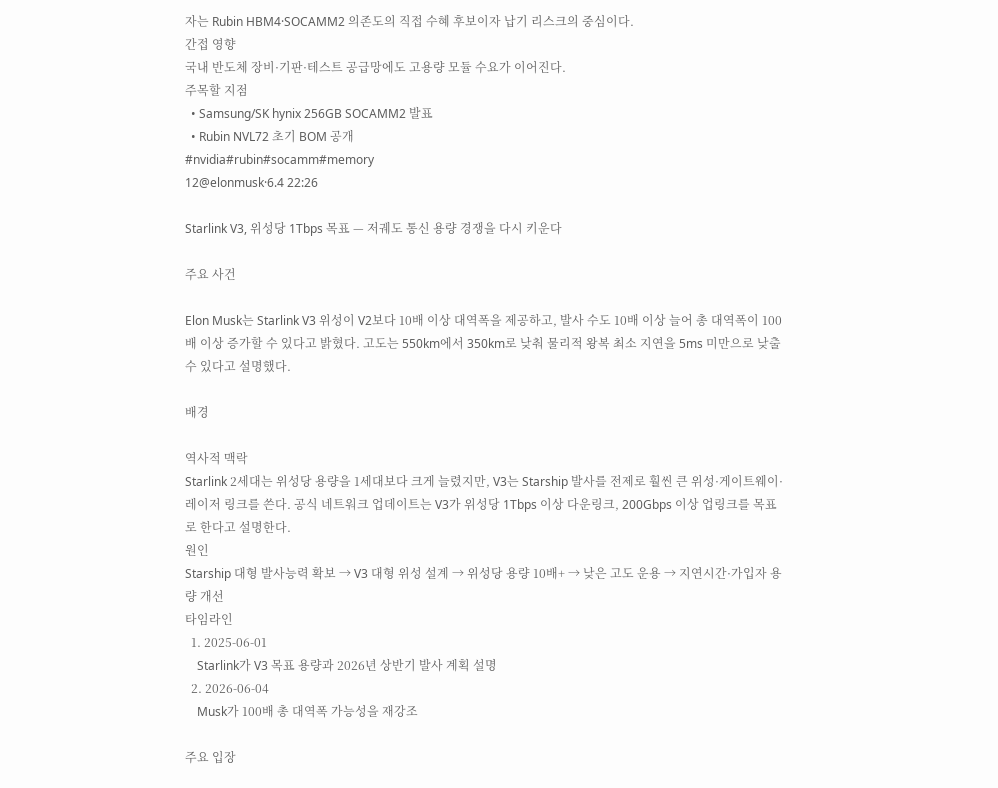자는 Rubin HBM4·SOCAMM2 의존도의 직접 수혜 후보이자 납기 리스크의 중심이다.
간접 영향
국내 반도체 장비·기판·테스트 공급망에도 고용량 모듈 수요가 이어진다.
주목할 지점
  • Samsung/SK hynix 256GB SOCAMM2 발표
  • Rubin NVL72 초기 BOM 공개
#nvidia#rubin#socamm#memory
12@elonmusk·6.4 22:26

Starlink V3, 위성당 1Tbps 목표 — 저궤도 통신 용량 경쟁을 다시 키운다

주요 사건

Elon Musk는 Starlink V3 위성이 V2보다 10배 이상 대역폭을 제공하고, 발사 수도 10배 이상 늘어 총 대역폭이 100배 이상 증가할 수 있다고 밝혔다. 고도는 550km에서 350km로 낮춰 물리적 왕복 최소 지연을 5ms 미만으로 낮출 수 있다고 설명했다.

배경

역사적 맥락
Starlink 2세대는 위성당 용량을 1세대보다 크게 늘렸지만, V3는 Starship 발사를 전제로 훨씬 큰 위성·게이트웨이·레이저 링크를 쓴다. 공식 네트워크 업데이트는 V3가 위성당 1Tbps 이상 다운링크, 200Gbps 이상 업링크를 목표로 한다고 설명한다.
원인
Starship 대형 발사능력 확보 → V3 대형 위성 설계 → 위성당 용량 10배+ → 낮은 고도 운용 → 지연시간·가입자 용량 개선
타임라인
  1. 2025-06-01
    Starlink가 V3 목표 용량과 2026년 상반기 발사 계획 설명
  2. 2026-06-04
    Musk가 100배 총 대역폭 가능성을 재강조

주요 입장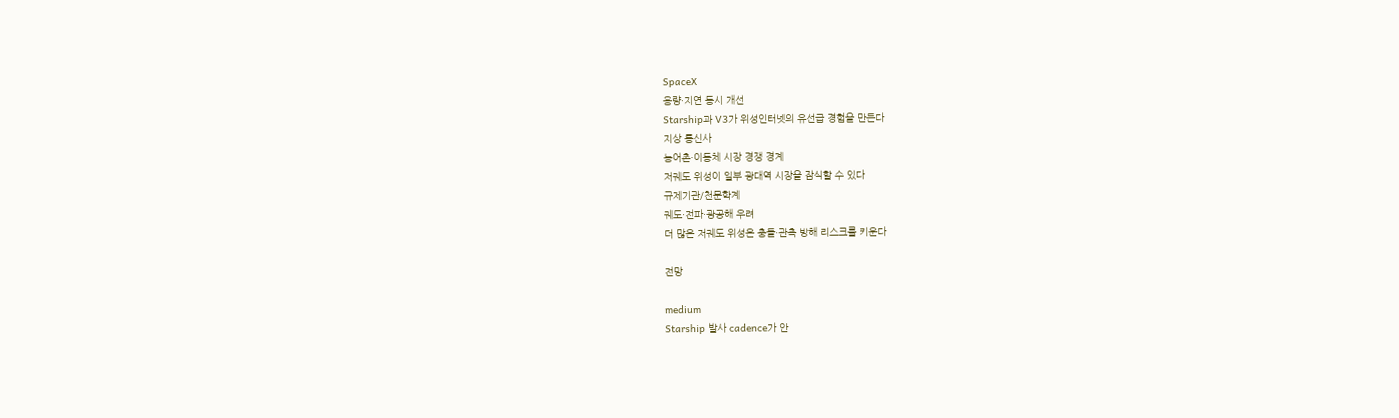SpaceX
용량·지연 동시 개선
Starship과 V3가 위성인터넷의 유선급 경험을 만든다
지상 통신사
농어촌·이동체 시장 경쟁 경계
저궤도 위성이 일부 광대역 시장을 잠식할 수 있다
규제기관/천문학계
궤도·전파·광공해 우려
더 많은 저궤도 위성은 충돌·관측 방해 리스크를 키운다

전망

medium
Starship 발사 cadence가 안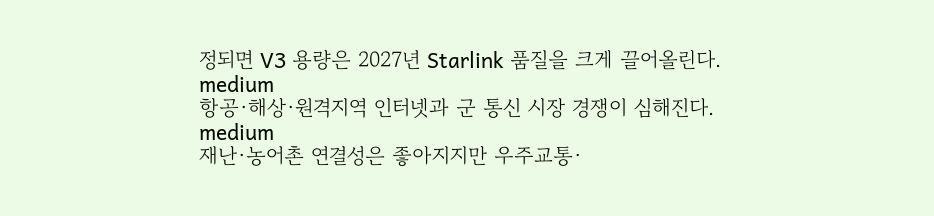정되면 V3 용량은 2027년 Starlink 품질을 크게 끌어올린다.
medium
항공·해상·원격지역 인터넷과 군 통신 시장 경쟁이 심해진다.
medium
재난·농어촌 연결성은 좋아지지만 우주교통·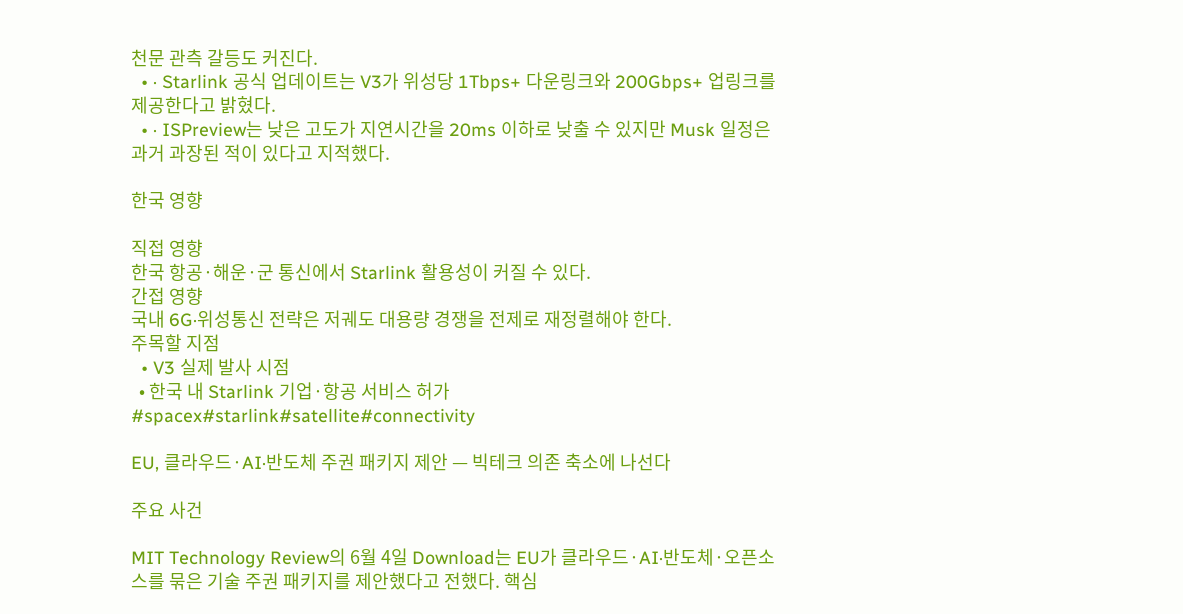천문 관측 갈등도 커진다.
  • · Starlink 공식 업데이트는 V3가 위성당 1Tbps+ 다운링크와 200Gbps+ 업링크를 제공한다고 밝혔다.
  • · ISPreview는 낮은 고도가 지연시간을 20ms 이하로 낮출 수 있지만 Musk 일정은 과거 과장된 적이 있다고 지적했다.

한국 영향

직접 영향
한국 항공·해운·군 통신에서 Starlink 활용성이 커질 수 있다.
간접 영향
국내 6G·위성통신 전략은 저궤도 대용량 경쟁을 전제로 재정렬해야 한다.
주목할 지점
  • V3 실제 발사 시점
  • 한국 내 Starlink 기업·항공 서비스 허가
#spacex#starlink#satellite#connectivity

EU, 클라우드·AI·반도체 주권 패키지 제안 — 빅테크 의존 축소에 나선다

주요 사건

MIT Technology Review의 6월 4일 Download는 EU가 클라우드·AI·반도체·오픈소스를 묶은 기술 주권 패키지를 제안했다고 전했다. 핵심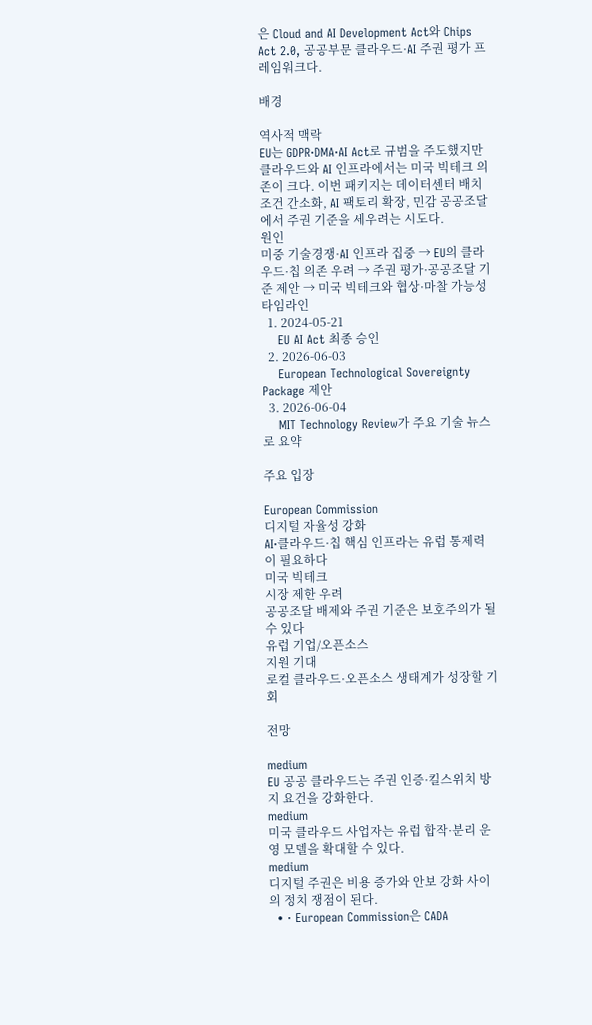은 Cloud and AI Development Act와 Chips Act 2.0, 공공부문 클라우드·AI 주권 평가 프레임워크다.

배경

역사적 맥락
EU는 GDPR·DMA·AI Act로 규범을 주도했지만 클라우드와 AI 인프라에서는 미국 빅테크 의존이 크다. 이번 패키지는 데이터센터 배치 조건 간소화, AI 팩토리 확장, 민감 공공조달에서 주권 기준을 세우려는 시도다.
원인
미중 기술경쟁·AI 인프라 집중 → EU의 클라우드·칩 의존 우려 → 주권 평가·공공조달 기준 제안 → 미국 빅테크와 협상·마찰 가능성
타임라인
  1. 2024-05-21
    EU AI Act 최종 승인
  2. 2026-06-03
    European Technological Sovereignty Package 제안
  3. 2026-06-04
    MIT Technology Review가 주요 기술 뉴스로 요약

주요 입장

European Commission
디지털 자율성 강화
AI·클라우드·칩 핵심 인프라는 유럽 통제력이 필요하다
미국 빅테크
시장 제한 우려
공공조달 배제와 주권 기준은 보호주의가 될 수 있다
유럽 기업/오픈소스
지원 기대
로컬 클라우드·오픈소스 생태계가 성장할 기회

전망

medium
EU 공공 클라우드는 주권 인증·킬스위치 방지 요건을 강화한다.
medium
미국 클라우드 사업자는 유럽 합작·분리 운영 모델을 확대할 수 있다.
medium
디지털 주권은 비용 증가와 안보 강화 사이의 정치 쟁점이 된다.
  • · European Commission은 CADA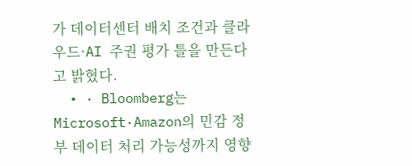가 데이터센터 배치 조건과 클라우드·AI 주권 평가 틀을 만든다고 밝혔다.
  • · Bloomberg는 Microsoft·Amazon의 민감 정부 데이터 처리 가능성까지 영향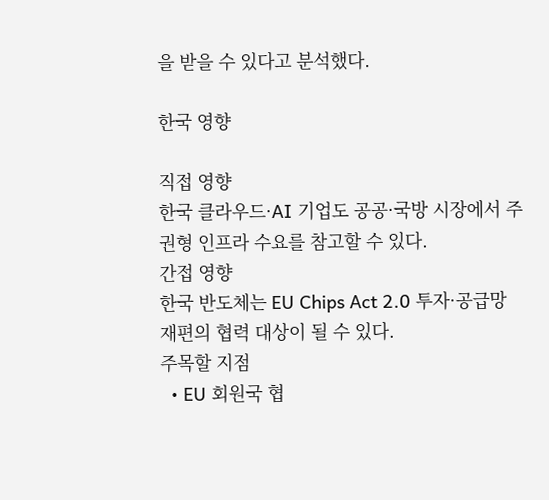을 받을 수 있다고 분석했다.

한국 영향

직접 영향
한국 클라우드·AI 기업도 공공·국방 시장에서 주권형 인프라 수요를 참고할 수 있다.
간접 영향
한국 반도체는 EU Chips Act 2.0 투자·공급망 재편의 협력 대상이 될 수 있다.
주목할 지점
  • EU 회원국 협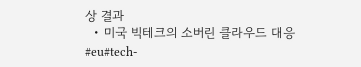상 결과
  • 미국 빅테크의 소버린 클라우드 대응
#eu#tech-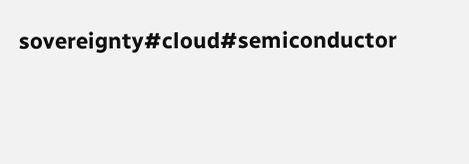sovereignty#cloud#semiconductor